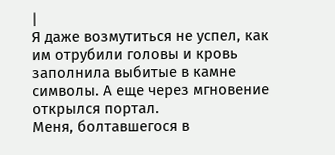|
Я даже возмутиться не успел, как им отрубили головы и кровь заполнила выбитые в камне символы. А еще через мгновение открылся портал.
Меня, болтавшегося в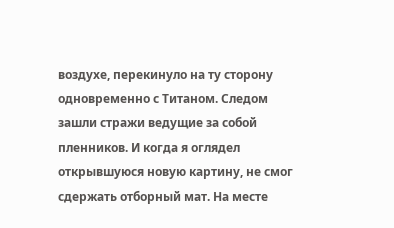воздухе, перекинуло на ту сторону одновременно с Титаном. Следом зашли стражи ведущие за собой пленников. И когда я оглядел открывшуюся новую картину, не смог сдержать отборный мат. На месте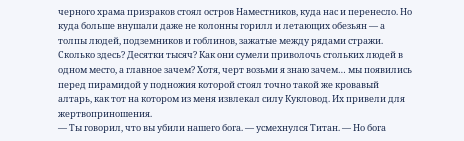черного храма призраков стоял остров Наместников, куда нас и перенесло. Но куда больше внушали даже не колонны горилл и летающих обезьян — а толпы людей, подземников и гоблинов, зажатые между рядами стражи.
Сколько здесь? Десятки тысяч? Как они сумели приволочь стольких людей в одном место, а главное зачем? Хотя, черт возьми я знаю зачем… мы появились перед пирамидой у подножия которой стоял точно такой же кровавый алтарь, как тот на котором из меня извлекал силу Кукловод. Их привели для жертвоприношения.
— Ты говорил, что вы убили нашего бога. — усмехнулся Титан. — Но бога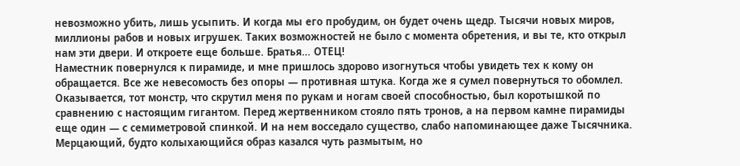невозможно убить, лишь усыпить. И когда мы его пробудим, он будет очень щедр. Тысячи новых миров, миллионы рабов и новых игрушек. Таких возможностей не было с момента обретения, и вы те, кто открыл нам эти двери. И откроете еще больше. Братья… ОТЕЦ!
Наместник повернулся к пирамиде, и мне пришлось здорово изогнуться чтобы увидеть тех к кому он обращается. Все же невесомость без опоры — противная штука. Когда же я сумел повернуться то обомлел. Оказывается, тот монстр, что скрутил меня по рукам и ногам своей способностью, был коротышкой по сравнению с настоящим гигантом. Перед жертвенником стояло пять тронов, а на первом камне пирамиды еще один — с семиметровой спинкой. И на нем восседало существо, слабо напоминающее даже Тысячника.
Мерцающий, будто колыхающийся образ казался чуть размытым, но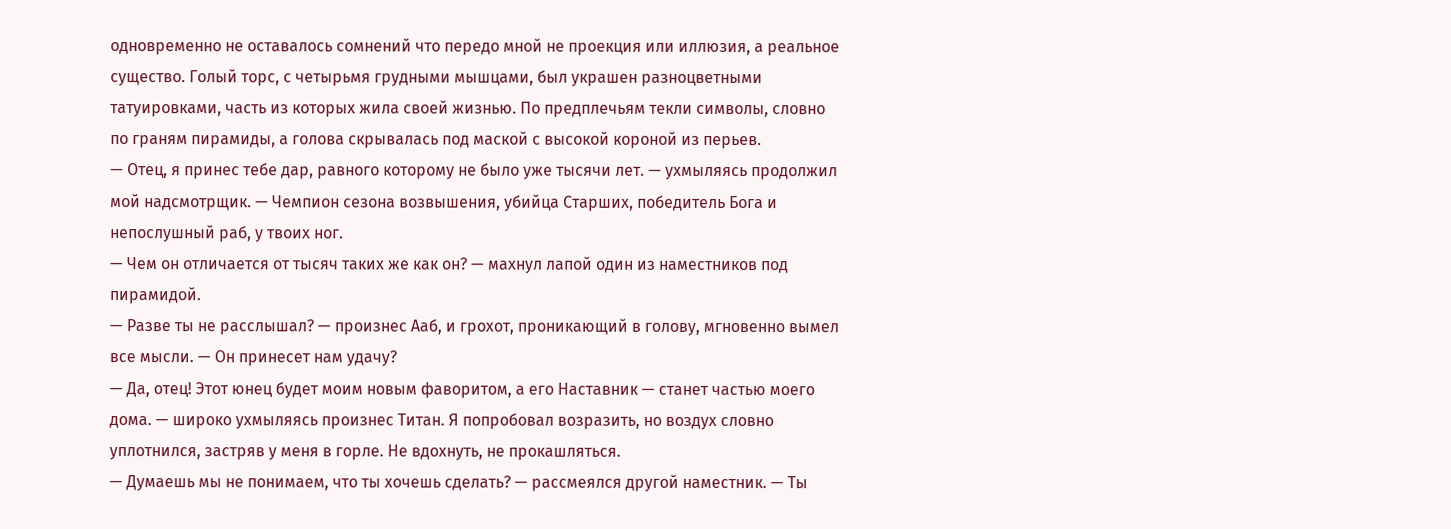одновременно не оставалось сомнений что передо мной не проекция или иллюзия, а реальное существо. Голый торс, с четырьмя грудными мышцами, был украшен разноцветными татуировками, часть из которых жила своей жизнью. По предплечьям текли символы, словно по граням пирамиды, а голова скрывалась под маской с высокой короной из перьев.
— Отец, я принес тебе дар, равного которому не было уже тысячи лет. — ухмыляясь продолжил мой надсмотрщик. — Чемпион сезона возвышения, убийца Старших, победитель Бога и непослушный раб, у твоих ног.
— Чем он отличается от тысяч таких же как он? — махнул лапой один из наместников под пирамидой.
— Разве ты не расслышал? — произнес Ааб, и грохот, проникающий в голову, мгновенно вымел все мысли. — Он принесет нам удачу?
— Да, отец! Этот юнец будет моим новым фаворитом, а его Наставник — станет частью моего дома. — широко ухмыляясь произнес Титан. Я попробовал возразить, но воздух словно уплотнился, застряв у меня в горле. Не вдохнуть, не прокашляться.
— Думаешь мы не понимаем, что ты хочешь сделать? — рассмеялся другой наместник. — Ты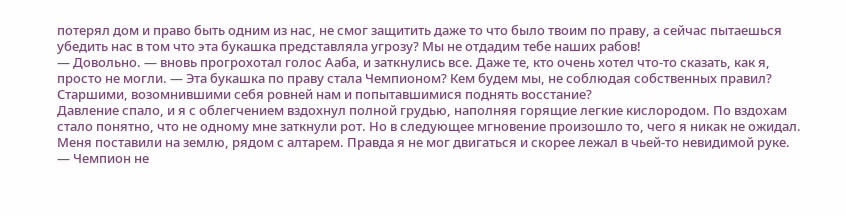потерял дом и право быть одним из нас, не смог защитить даже то что было твоим по праву, а сейчас пытаешься убедить нас в том что эта букашка представляла угрозу? Мы не отдадим тебе наших рабов!
— Довольно. — вновь прогрохотал голос Ааба, и заткнулись все. Даже те, кто очень хотел что-то сказать, как я, просто не могли. — Эта букашка по праву стала Чемпионом? Кем будем мы, не соблюдая собственных правил? Старшими, возомнившими себя ровней нам и попытавшимися поднять восстание?
Давление спало, и я с облегчением вздохнул полной грудью, наполняя горящие легкие кислородом. По вздохам стало понятно, что не одному мне заткнули рот. Но в следующее мгновение произошло то, чего я никак не ожидал. Меня поставили на землю, рядом с алтарем. Правда я не мог двигаться и скорее лежал в чьей-то невидимой руке.
— Чемпион не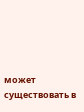может существовать в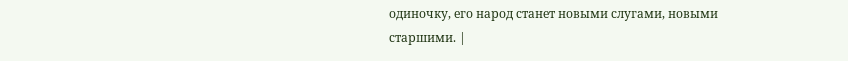одиночку, его народ станет новыми слугами, новыми старшими. |